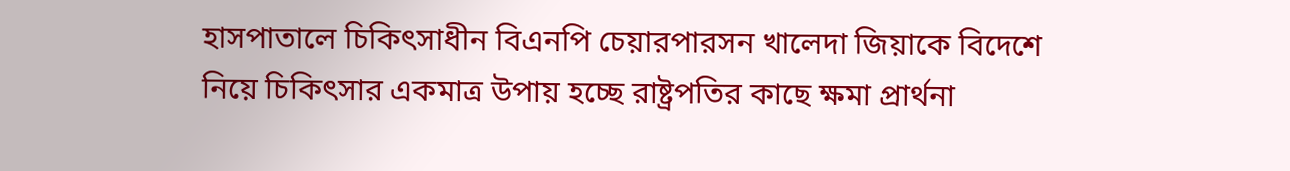হাসপাতালে চিকিৎসাধীন বিএনপি চেয়ারপারসন খালেদা জিয়াকে বিদেশে নিয়ে চিকিৎসার একমাত্র উপায় হচ্ছে রাষ্ট্রপতির কাছে ক্ষমা প্রার্থনা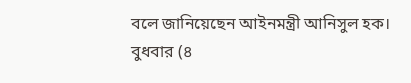বলে জানিয়েছেন আইনমন্ত্রী আনিসুল হক।
বুধবার (৪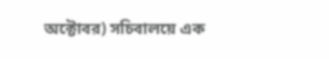অক্টোবর) সচিবালয়ে এক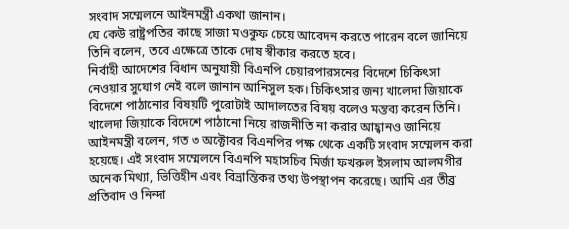সংবাদ সম্মেলনে আইনমন্ত্রী একথা জানান।
যে কেউ রাষ্ট্রপতির কাছে সাজা মওকুফ চেয়ে আবেদন করতে পারেন বলে জানিয়ে তিনি বলেন, তবে এক্ষেত্রে তাকে দোষ স্বীকার করতে হবে।
নির্বাহী আদেশের বিধান অনুযায়ী বিএনপি চেয়ারপারসনের বিদেশে চিকিৎসা নেওয়ার সুযোগ নেই বলে জানান আনিসুল হক। চিকিৎসার জন্য খালেদা জিয়াকে বিদেশে পাঠানোর বিষয়টি পুরোটাই আদালতের বিষয় বলেও মন্তব্য করেন তিনি।
খালেদা জিয়াকে বিদেশে পাঠানো নিয়ে রাজনীতি না করার আহ্বানও জানিয়ে আইনমন্ত্রী বলেন, গত ৩ অক্টোবর বিএনপির পক্ষ থেকে একটি সংবাদ সম্মেলন করা হয়েছে। এই সংবাদ সম্মেলনে বিএনপি মহাসচিব মির্জা ফখরুল ইসলাম আলমগীর অনেক মিথ্যা, ভিত্তিহীন এবং বিভ্রান্তিকর তথ্য উপস্থাপন করেছে। আমি এর তীব্র প্রতিবাদ ও নিন্দা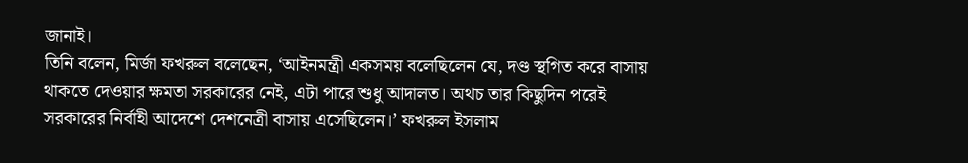জানাই।
তিনি বলেন, মির্জা ফখরুল বলেছেন, ‘আইনমন্ত্রী একসময় বলেছিলেন যে, দণ্ড স্থগিত করে বাসায় থাকতে দেওয়ার ক্ষমতা সরকারের নেই, এটা পারে শুধু আদালত। অথচ তার কিছুদিন পরেই সরকারের নির্বাহী আদেশে দেশনেত্রী বাসায় এসেছিলেন।’ ফখরুল ইসলাম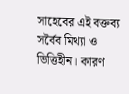সাহেবের এই বক্তব্য সর্বৈব মিথ্যা ও ভিত্তিহীন। কারণ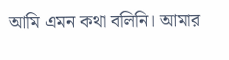আমি এমন কথা বলিনি। আমার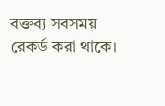বক্তব্য সবসময় রেকর্ড করা থাকে।